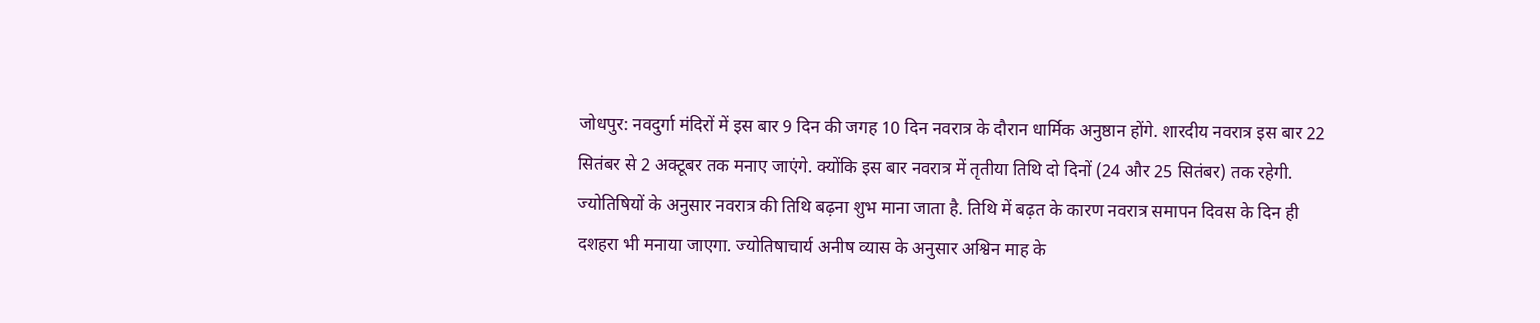जोधपुर: नवदुर्गा मंदिरों में इस बार 9 दिन की जगह 10 दिन नवरात्र के दौरान धार्मिक अनुष्ठान होंगे. शारदीय नवरात्र इस बार 22 सितंबर से 2 अक्टूबर तक मनाए जाएंगे. क्योंकि इस बार नवरात्र में तृतीया तिथि दो दिनों (24 और 25 सितंबर) तक रहेगी. ज्योतिषियों के अनुसार नवरात्र की तिथि बढ़ना शुभ माना जाता है. तिथि में बढ़त के कारण नवरात्र समापन दिवस के दिन ही दशहरा भी मनाया जाएगा. ज्योतिषाचार्य अनीष व्यास के अनुसार अश्विन माह के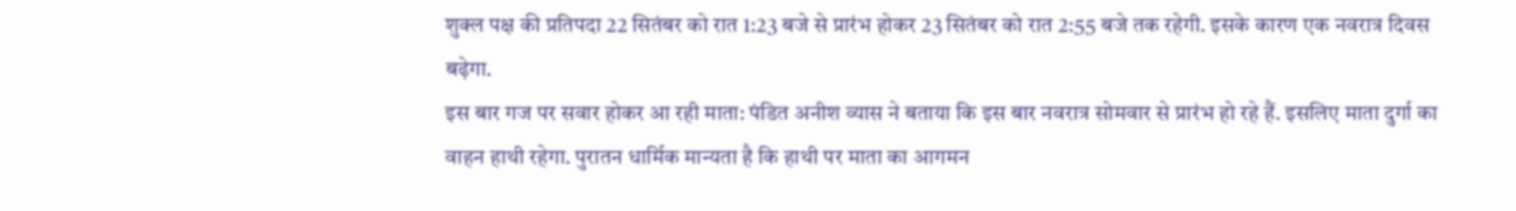शुक्ल पक्ष की प्रतिपदा 22 सितंबर को रात 1:23 बजे से प्रारंभ होकर 23 सितंबर को रात 2:55 बजे तक रहेगी. इसके कारण एक नवरात्र दिवस बढ़ेगा.
इस बार गज पर सवार होकर आ रही माता: पंडित अनीश व्यास ने बताया कि इस बार नवरात्र सोमवार से प्रारंभ हो रहे हैं. इसलिए माता दुर्गा का वाहन हाथी रहेगा. पुरातन धार्मिक मान्यता है कि हाथी पर माता का आगमन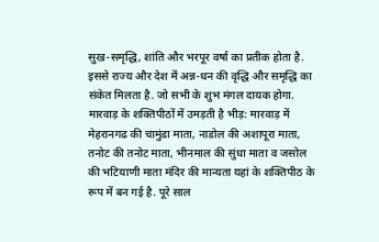सुख-समृद्धि, शांति और भरपूर वर्षा का प्रतीक होता है. इससे राज्य और देश में अन्न-धन की वृद्धि और समृद्धि का संकेत मिलता है. जो सभी के शुभ मंगल दायक होगा.
मारवाड़ के शक्तिपीठों में उमड़ती है भीड़: मारवाड़ में मेहरानगढ की चामुंडा माता, नाडोल की अशापूरा माता, तनोट की तनोट माता, भीनमाल की सुंधा माता व जसोल की भटियाणी माता मंदिर की मान्यता यहां के शक्तिपीठ के रूप में बन गई है. पूरे साल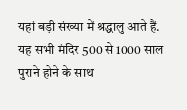यहां बड़ी संख्या में श्रद्धालु आते हैं. यह सभी मंदिर 500 से 1000 साल पुराने होने के साथ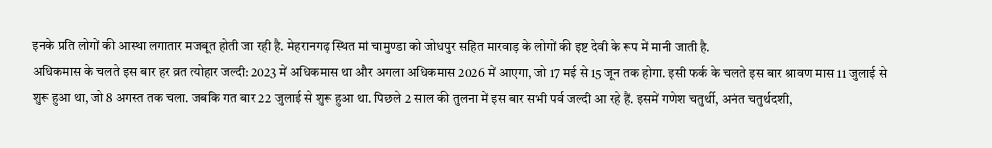इनके प्रति लोगों की आस्था लगातार मजबूत होती जा रही है. मेहरानगढ़ स्थित मां चामुण्डा को जोधपुर सहित मारवाड़ के लोगों की इष्ट देवी के रूप में मानी जाती है.
अधिकमास के चलते इस बार हर व्रत त्योहार जल्दी: 2023 में अधिकमास था और अगला अधिकमास 2026 में आएगा, जो 17 मई से 15 जून तक होगा. इसी फर्क के चलते इस बार श्रावण मास 11 जुलाई से शुरू हुआ था, जो 8 अगस्त तक चला. जबकि गत बार 22 जुलाई से शुरू हुआ था. पिछले 2 साल की तुलना में इस बार सभी पर्व जल्दी आ रहे हैं. इसमें गणेश चतुर्थी, अनंत चतुर्थदशी,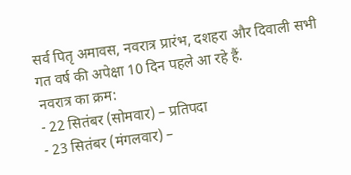सर्व पितृ अमावस, नवरात्र प्रारंभ, दशहरा और दिवाली सभी गत वर्ष की अपेक्षा 10 दिन पहले आ रहे हैं.
नवरात्र का क्रम:
- 22 सितंबर (सोमवार) – प्रतिपदा
- 23 सितंबर (मंगलवार) –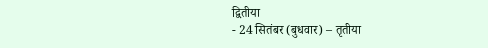द्वितीया
- 24 सितंबर (बुधवार) – तृतीया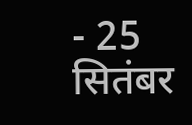- 25 सितंबर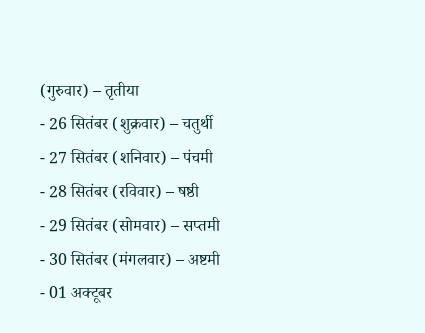(गुरुवार) – तृतीया
- 26 सितंबर (शुक्रवार) – चतुर्थी
- 27 सितंबर (शनिवार) – पंचमी
- 28 सितंबर (रविवार) – षष्ठी
- 29 सितंबर (सोमवार) – सप्तमी
- 30 सितंबर (मंगलवार) – अष्टमी
- 01 अक्टूबर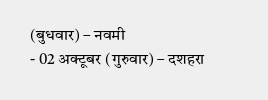(बुधवार) – नवमी
- 02 अक्टूबर (गुरुवार) – दशहरा